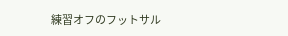練習オフのフットサル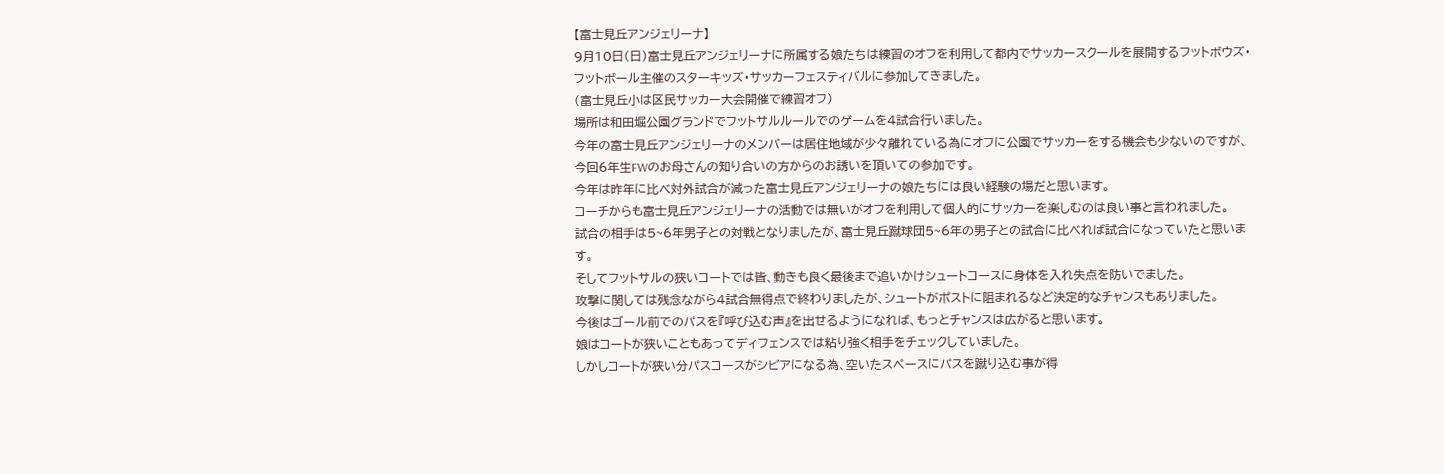【富士見丘アンジェリーナ】
9月10日(日)富士見丘アンジェリーナに所属する娘たちは練習のオフを利用して都内でサッカースクールを展開するフットボウズ・フットボール主催のスターキッズ・サッカーフェスティバルに参加してきました。
(富士見丘小は区民サッカー大会開催で練習オフ)
場所は和田堀公園グランドでフットサルルールでのゲームを4試合行いました。
今年の富士見丘アンジェリーナのメンバーは居住地域が少々離れている為にオフに公園でサッカーをする機会も少ないのですが、今回6年生FWのお母さんの知り合いの方からのお誘いを頂いての参加です。
今年は昨年に比べ対外試合が減った富士見丘アンジェリーナの娘たちには良い経験の場だと思います。
コーチからも富士見丘アンジェリーナの活動では無いがオフを利用して個人的にサッカーを楽しむのは良い事と言われました。
試合の相手は5~6年男子との対戦となりましたが、富士見丘蹴球団5~6年の男子との試合に比べれば試合になっていたと思います。
そしてフットサルの狭いコートでは皆、動きも良く最後まで追いかけシュートコースに身体を入れ失点を防いでました。
攻撃に関しては残念ながら4試合無得点で終わりましたが、シュートがポストに阻まれるなど決定的なチャンスもありました。
今後はゴール前でのパスを『呼び込む声』を出せるようになれば、もっとチャンスは広がると思います。
娘はコートが狭いこともあってディフェンスでは粘り強く相手をチェックしていました。
しかしコートが狭い分パスコースがシビアになる為、空いたスペースにパスを蹴り込む事が得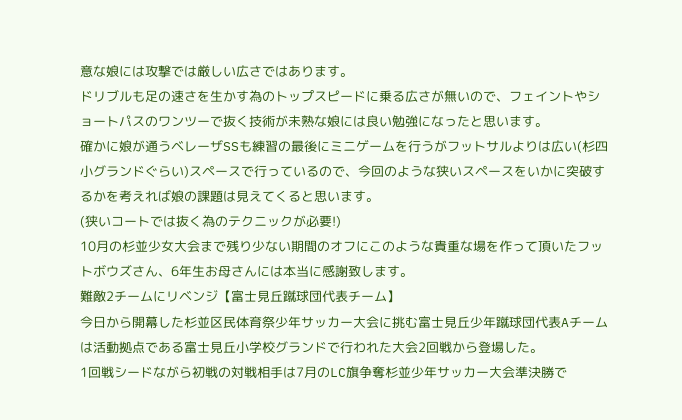意な娘には攻撃では厳しい広さではあります。
ドリブルも足の速さを生かす為のトップスピードに乗る広さが無いので、フェイントやショートパスのワンツーで抜く技術が未熟な娘には良い勉強になったと思います。
確かに娘が通うベレーザSSも練習の最後にミニゲームを行うがフットサルよりは広い(杉四小グランドぐらい)スペースで行っているので、今回のような狭いスペースをいかに突破するかを考えれば娘の課題は見えてくると思います。
(狭いコートでは抜く為のテクニックが必要!)
10月の杉並少女大会まで残り少ない期間のオフにこのような貴重な場を作って頂いたフットボウズさん、6年生お母さんには本当に感謝致します。
難敵2チームにリベンジ【富士見丘蹴球団代表チーム】
今日から開幕した杉並区民体育祭少年サッカー大会に挑む富士見丘少年蹴球団代表Aチームは活動拠点である富士見丘小学校グランドで行われた大会2回戦から登場した。
1回戦シードながら初戦の対戦相手は7月のLC旗争奪杉並少年サッカー大会準決勝で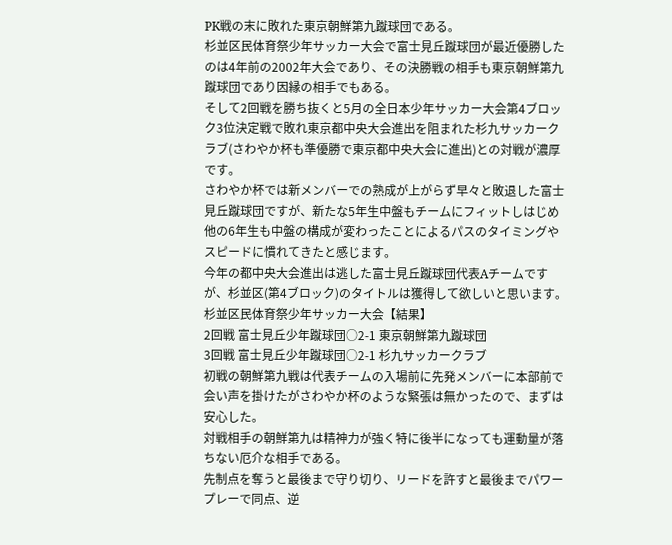PK戦の末に敗れた東京朝鮮第九蹴球団である。
杉並区民体育祭少年サッカー大会で富士見丘蹴球団が最近優勝したのは4年前の2002年大会であり、その決勝戦の相手も東京朝鮮第九蹴球団であり因縁の相手でもある。
そして2回戦を勝ち抜くと5月の全日本少年サッカー大会第4ブロック3位決定戦で敗れ東京都中央大会進出を阻まれた杉九サッカークラブ(さわやか杯も準優勝で東京都中央大会に進出)との対戦が濃厚です。
さわやか杯では新メンバーでの熟成が上がらず早々と敗退した富士見丘蹴球団ですが、新たな5年生中盤もチームにフィットしはじめ他の6年生も中盤の構成が変わったことによるパスのタイミングやスピードに慣れてきたと感じます。
今年の都中央大会進出は逃した富士見丘蹴球団代表Aチームですが、杉並区(第4ブロック)のタイトルは獲得して欲しいと思います。
杉並区民体育祭少年サッカー大会【結果】
2回戦 富士見丘少年蹴球団○2-1 東京朝鮮第九蹴球団
3回戦 富士見丘少年蹴球団○2-1 杉九サッカークラブ
初戦の朝鮮第九戦は代表チームの入場前に先発メンバーに本部前で会い声を掛けたがさわやか杯のような緊張は無かったので、まずは安心した。
対戦相手の朝鮮第九は精神力が強く特に後半になっても運動量が落ちない厄介な相手である。
先制点を奪うと最後まで守り切り、リードを許すと最後までパワープレーで同点、逆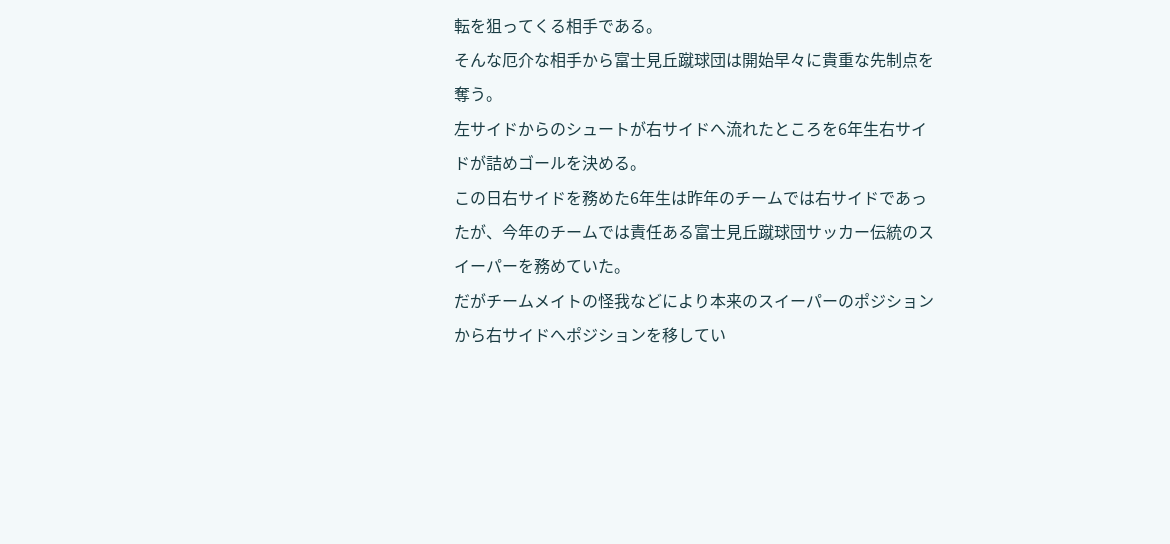転を狙ってくる相手である。
そんな厄介な相手から富士見丘蹴球団は開始早々に貴重な先制点を奪う。
左サイドからのシュートが右サイドへ流れたところを6年生右サイドが詰めゴールを決める。
この日右サイドを務めた6年生は昨年のチームでは右サイドであったが、今年のチームでは責任ある富士見丘蹴球団サッカー伝統のスイーパーを務めていた。
だがチームメイトの怪我などにより本来のスイーパーのポジションから右サイドへポジションを移してい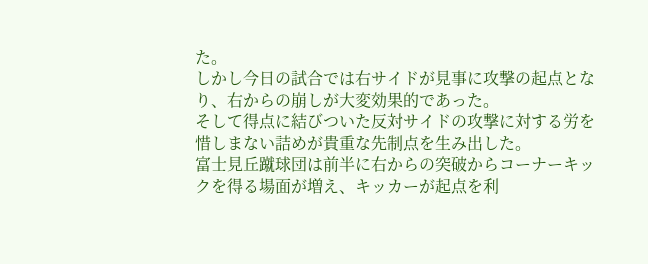た。
しかし今日の試合では右サイドが見事に攻撃の起点となり、右からの崩しが大変効果的であった。
そして得点に結びついた反対サイドの攻撃に対する労を惜しまない詰めが貴重な先制点を生み出した。
富士見丘蹴球団は前半に右からの突破からコーナーキックを得る場面が増え、キッカーが起点を利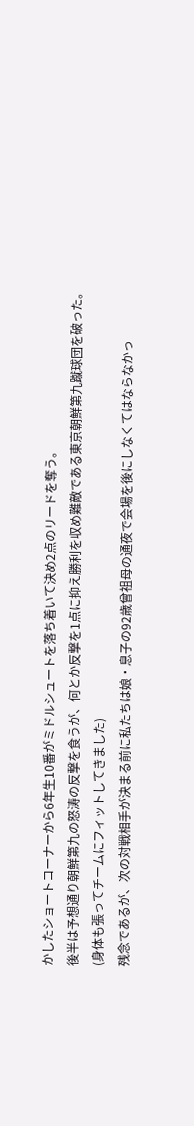かしたショートコーナーから6年生10番がミドルシュートを落ち着いて決め2点のリードを奪う。
後半は予想通り朝鮮第九の怒涛の反撃を食うが、何とか反撃を1点に抑え勝利を収め難敵である東京朝鮮第九蹴球団を破った。
(身体も張ってチームにフィットしてきました)
残念であるが、次の対戦相手が決まる前に私たちは娘・息子の92歳曾祖母の通夜で会場を後にしなくてはならなかっ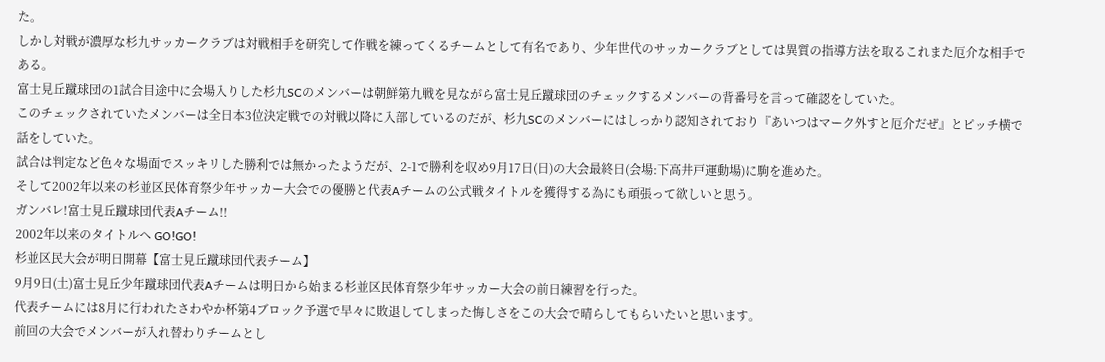た。
しかし対戦が濃厚な杉九サッカークラブは対戦相手を研究して作戦を練ってくるチームとして有名であり、少年世代のサッカークラブとしては異質の指導方法を取るこれまた厄介な相手である。
富士見丘蹴球団の1試合目途中に会場入りした杉九SCのメンバーは朝鮮第九戦を見ながら富士見丘蹴球団のチェックするメンバーの背番号を言って確認をしていた。
このチェックされていたメンバーは全日本3位決定戦での対戦以降に入部しているのだが、杉九SCのメンバーにはしっかり認知されており『あいつはマーク外すと厄介だぜ』とピッチ横で話をしていた。
試合は判定など色々な場面でスッキリした勝利では無かったようだが、2-1で勝利を収め9月17日(日)の大会最終日(会場:下高井戸運動場)に駒を進めた。
そして2002年以来の杉並区民体育祭少年サッカー大会での優勝と代表Aチームの公式戦タイトルを獲得する為にも頑張って欲しいと思う。
ガンバレ!富士見丘蹴球団代表Aチーム!!
2002年以来のタイトルへ GO!GO!
杉並区民大会が明日開幕【富士見丘蹴球団代表チーム】
9月9日(土)富士見丘少年蹴球団代表Aチームは明日から始まる杉並区民体育祭少年サッカー大会の前日練習を行った。
代表チームには8月に行われたさわやか杯第4ブロック予選で早々に敗退してしまった悔しさをこの大会で晴らしてもらいたいと思います。
前回の大会でメンバーが入れ替わりチームとし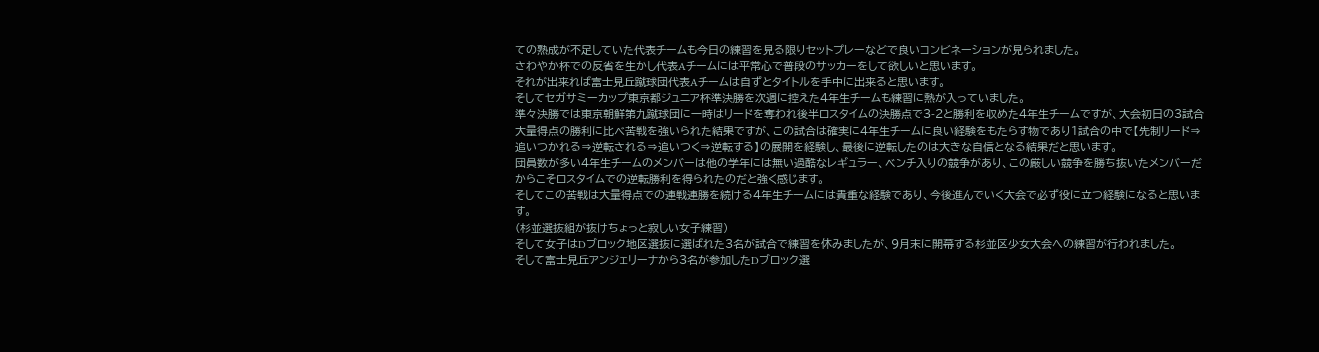ての熟成が不足していた代表チームも今日の練習を見る限りセットプレーなどで良いコンビネーションが見られました。
さわやか杯での反省を生かし代表Aチームには平常心で普段のサッカーをして欲しいと思います。
それが出来れば富士見丘蹴球団代表Aチームは自ずとタイトルを手中に出来ると思います。
そしてセガサミーカップ東京都ジュニア杯準決勝を次週に控えた4年生チームも練習に熱が入っていました。
準々決勝では東京朝鮮第九蹴球団に一時はリードを奪われ後半ロスタイムの決勝点で3-2と勝利を収めた4年生チームですが、大会初日の3試合大量得点の勝利に比べ苦戦を強いられた結果ですが、この試合は確実に4年生チームに良い経験をもたらす物であり1試合の中で【先制リード⇒追いつかれる⇒逆転される⇒追いつく⇒逆転する】の展開を経験し、最後に逆転したのは大きな自信となる結果だと思います。
団員数が多い4年生チームのメンバーは他の学年には無い過酷なレギュラー、ベンチ入りの競争があり、この厳しい競争を勝ち抜いたメンバーだからこそロスタイムでの逆転勝利を得られたのだと強く感じます。
そしてこの苦戦は大量得点での連戦連勝を続ける4年生チームには貴重な経験であり、今後進んでいく大会で必ず役に立つ経験になると思います。
(杉並選抜組が抜けちょっと寂しい女子練習)
そして女子はDブロック地区選抜に選ばれた3名が試合で練習を休みましたが、9月末に開幕する杉並区少女大会への練習が行われました。
そして富士見丘アンジェリーナから3名が参加したDブロック選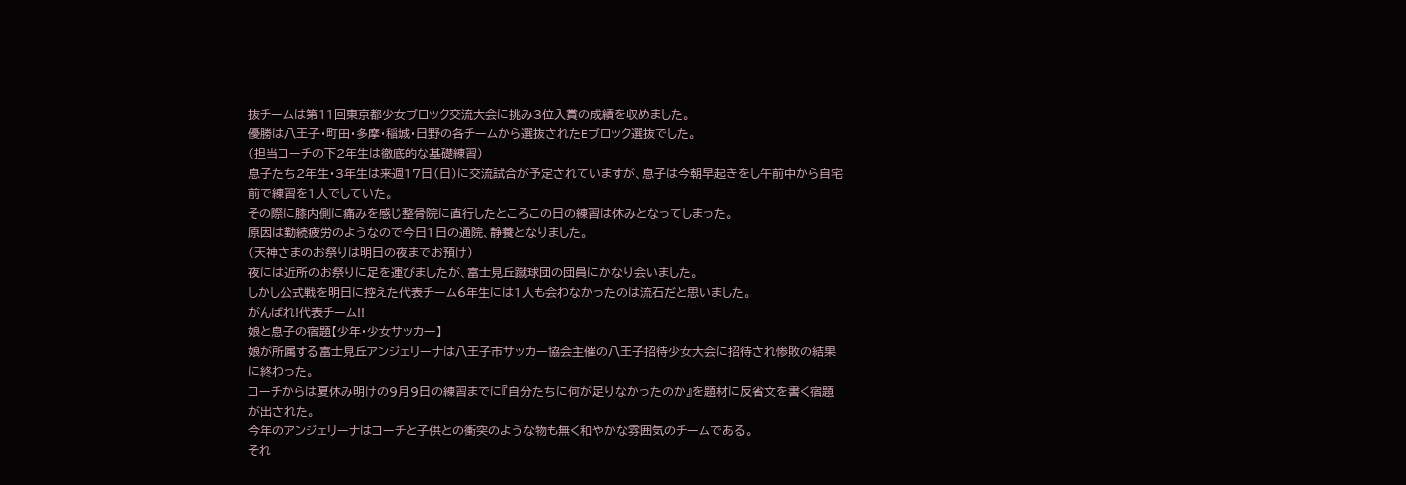抜チームは第11回東京都少女ブロック交流大会に挑み3位入賞の成績を収めました。
優勝は八王子・町田・多摩・稲城・日野の各チームから選抜されたEブロック選抜でした。
(担当コーチの下2年生は徹底的な基礎練習)
息子たち2年生・3年生は来週17日(日)に交流試合が予定されていますが、息子は今朝早起きをし午前中から自宅前で練習を1人でしていた。
その際に膝内側に痛みを感じ整骨院に直行したところこの日の練習は休みとなってしまった。
原因は勤続疲労のようなので今日1日の通院、静養となりました。
(天神さまのお祭りは明日の夜までお預け)
夜には近所のお祭りに足を運びましたが、富士見丘蹴球団の団員にかなり会いました。
しかし公式戦を明日に控えた代表チーム6年生には1人も会わなかったのは流石だと思いました。
がんばれ!代表チーム!!
娘と息子の宿題【少年・少女サッカー】
娘が所属する富士見丘アンジェリーナは八王子市サッカー協会主催の八王子招待少女大会に招待され惨敗の結果に終わった。
コーチからは夏休み明けの9月9日の練習までに『自分たちに何が足りなかったのか』を題材に反省文を書く宿題が出された。
今年のアンジェリーナはコーチと子供との衝突のような物も無く和やかな雰囲気のチームである。
それ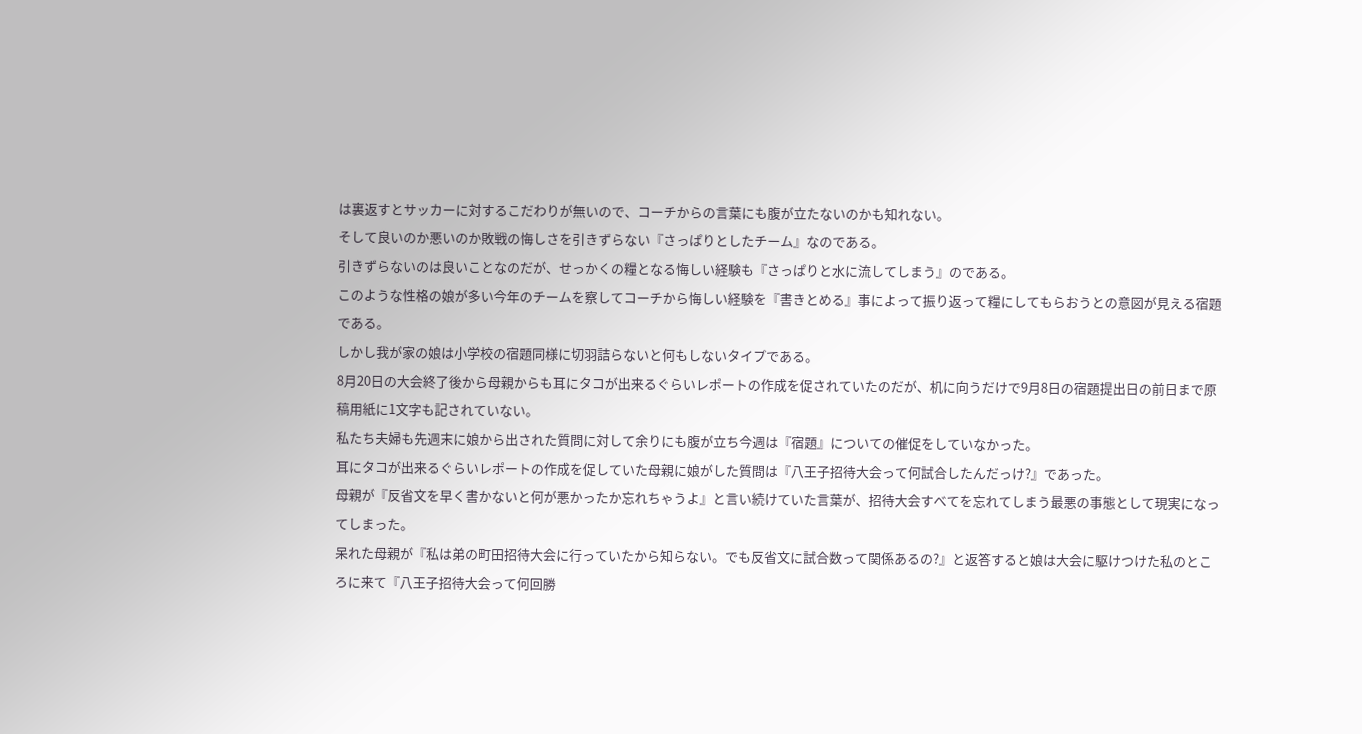は裏返すとサッカーに対するこだわりが無いので、コーチからの言葉にも腹が立たないのかも知れない。
そして良いのか悪いのか敗戦の悔しさを引きずらない『さっぱりとしたチーム』なのである。
引きずらないのは良いことなのだが、せっかくの糧となる悔しい経験も『さっぱりと水に流してしまう』のである。
このような性格の娘が多い今年のチームを察してコーチから悔しい経験を『書きとめる』事によって振り返って糧にしてもらおうとの意図が見える宿題である。
しかし我が家の娘は小学校の宿題同様に切羽詰らないと何もしないタイプである。
8月20日の大会終了後から母親からも耳にタコが出来るぐらいレポートの作成を促されていたのだが、机に向うだけで9月8日の宿題提出日の前日まで原稿用紙に1文字も記されていない。
私たち夫婦も先週末に娘から出された質問に対して余りにも腹が立ち今週は『宿題』についての催促をしていなかった。
耳にタコが出来るぐらいレポートの作成を促していた母親に娘がした質問は『八王子招待大会って何試合したんだっけ?』であった。
母親が『反省文を早く書かないと何が悪かったか忘れちゃうよ』と言い続けていた言葉が、招待大会すべてを忘れてしまう最悪の事態として現実になってしまった。
呆れた母親が『私は弟の町田招待大会に行っていたから知らない。でも反省文に試合数って関係あるの?』と返答すると娘は大会に駆けつけた私のところに来て『八王子招待大会って何回勝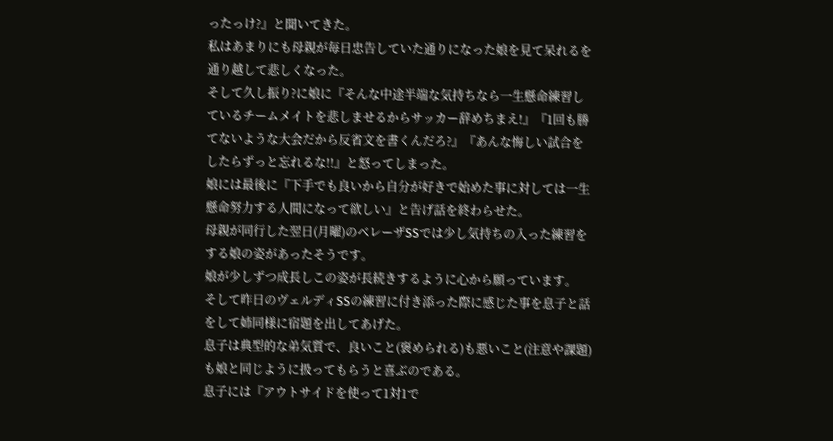ったっけ?』と聞いてきた。
私はあまりにも母親が毎日忠告していた通りになった娘を見て呆れるを通り越して悲しくなった。
そして久し振り?に娘に『そんな中途半端な気持ちなら一生懸命練習しているチームメイトを悲しませるからサッカー辞めちまえ!』『1回も勝てないような大会だから反省文を書くんだろ?』『あんな悔しい試合をしたらずっと忘れるな!!』と怒ってしまった。
娘には最後に『下手でも良いから自分が好きで始めた事に対しては一生懸命努力する人間になって欲しい』と告げ話を終わらせた。
母親が同行した翌日(月曜)のベレーザSSでは少し気持ちの入った練習をする娘の姿があったそうです。
娘が少しずつ成長しこの姿が長続きするように心から願っています。
そして昨日のヴェルディSSの練習に付き添った際に感じた事を息子と話をして姉同様に宿題を出してあげた。
息子は典型的な弟気質で、良いこと(褒められる)も悪いこと(注意や課題)も娘と同じように扱ってもらうと喜ぶのである。
息子には『アウトサイドを使って1対1で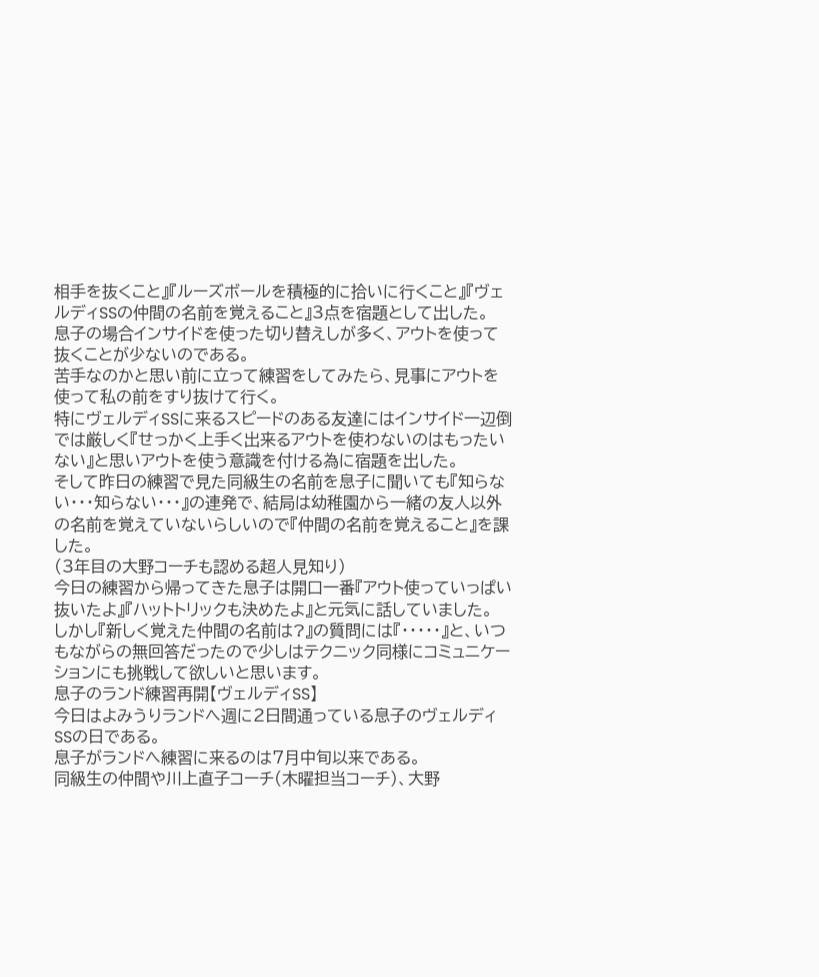相手を抜くこと』『ルーズボールを積極的に拾いに行くこと』『ヴェルディSSの仲間の名前を覚えること』3点を宿題として出した。
息子の場合インサイドを使った切り替えしが多く、アウトを使って抜くことが少ないのである。
苦手なのかと思い前に立って練習をしてみたら、見事にアウトを使って私の前をすり抜けて行く。
特にヴェルディSSに来るスピードのある友達にはインサイド一辺倒では厳しく『せっかく上手く出来るアウトを使わないのはもったいない』と思いアウトを使う意識を付ける為に宿題を出した。
そして昨日の練習で見た同級生の名前を息子に聞いても『知らない・・・知らない・・・』の連発で、結局は幼稚園から一緒の友人以外の名前を覚えていないらしいので『仲間の名前を覚えること』を課した。
(3年目の大野コーチも認める超人見知り)
今日の練習から帰ってきた息子は開口一番『アウト使っていっぱい抜いたよ』『ハットトリックも決めたよ』と元気に話していました。
しかし『新しく覚えた仲間の名前は?』の質問には『・・・・・』と、いつもながらの無回答だったので少しはテクニック同様にコミュニケーションにも挑戦して欲しいと思います。
息子のランド練習再開【ヴェルディSS】
今日はよみうりランドへ週に2日間通っている息子のヴェルディSSの日である。
息子がランドへ練習に来るのは7月中旬以来である。
同級生の仲間や川上直子コーチ(木曜担当コーチ)、大野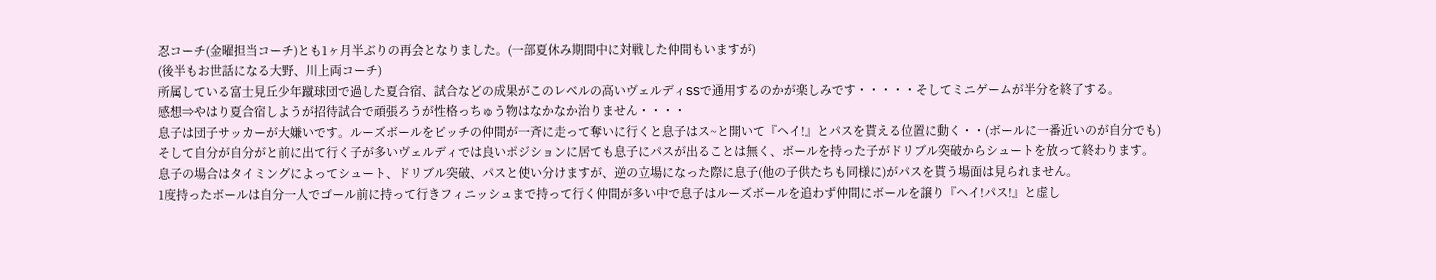忍コーチ(金曜担当コーチ)とも1ヶ月半ぶりの再会となりました。(一部夏休み期間中に対戦した仲間もいますが)
(後半もお世話になる大野、川上両コーチ)
所属している富士見丘少年蹴球団で過した夏合宿、試合などの成果がこのレベルの高いヴェルディSSで通用するのかが楽しみです・・・・・そしてミニゲームが半分を終了する。
感想⇒やはり夏合宿しようが招待試合で頑張ろうが性格っちゅう物はなかなか治りません・・・・
息子は団子サッカーが大嫌いです。ルーズボールをピッチの仲間が一斉に走って奪いに行くと息子はス~と開いて『ヘイ!』とパスを貰える位置に動く・・(ボールに一番近いのが自分でも)
そして自分が自分がと前に出て行く子が多いヴェルディでは良いポジションに居ても息子にパスが出ることは無く、ボールを持った子がドリブル突破からシュートを放って終わります。
息子の場合はタイミングによってシュート、ドリブル突破、パスと使い分けますが、逆の立場になった際に息子(他の子供たちも同様に)がパスを貰う場面は見られません。
1度持ったボールは自分一人でゴール前に持って行きフィニッシュまで持って行く仲間が多い中で息子はルーズボールを追わず仲間にボールを譲り『ヘイ!パス!』と虚し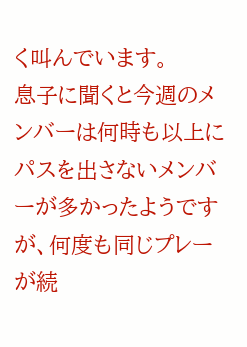く叫んでいます。
息子に聞くと今週のメンバーは何時も以上にパスを出さないメンバーが多かったようですが、何度も同じプレーが続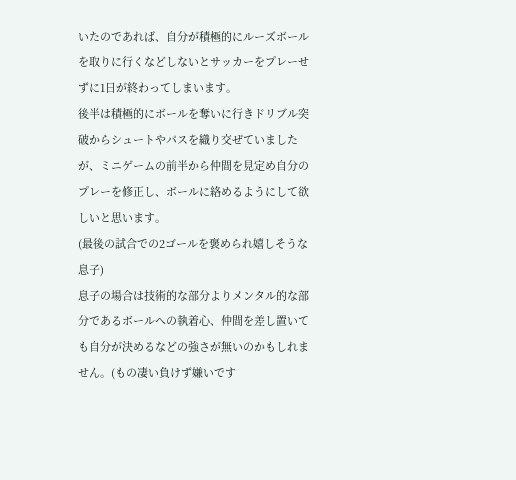いたのであれば、自分が積極的にルーズボールを取りに行くなどしないとサッカーをプレーせずに1日が終わってしまいます。
後半は積極的にボールを奪いに行きドリブル突破からシュートやパスを織り交ぜていましたが、ミニゲームの前半から仲間を見定め自分のプレーを修正し、ボールに絡めるようにして欲しいと思います。
(最後の試合での2ゴールを褒められ嬉しそうな息子)
息子の場合は技術的な部分よりメンタル的な部分であるボールへの執着心、仲間を差し置いても自分が決めるなどの強さが無いのかもしれません。(もの凄い負けず嫌いです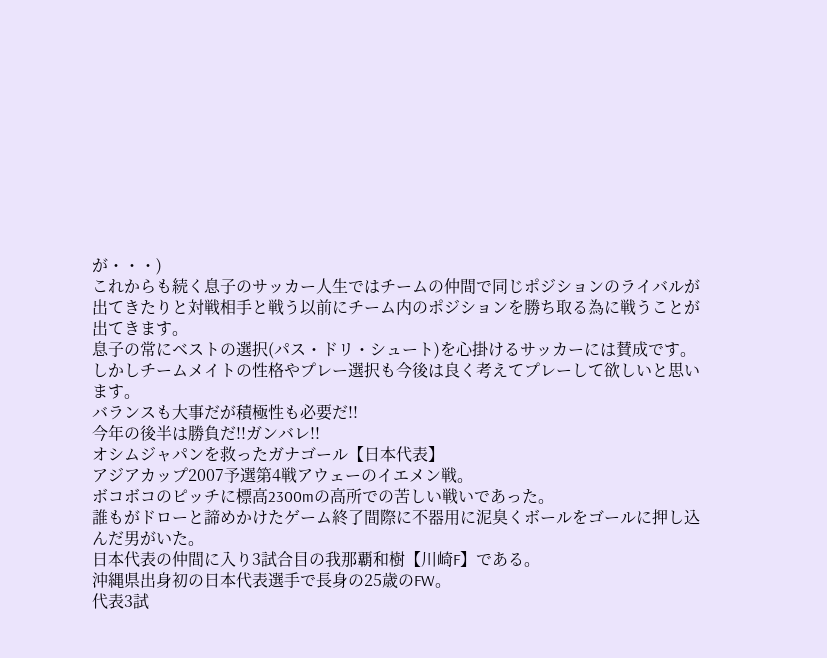が・・・)
これからも続く息子のサッカー人生ではチームの仲間で同じポジションのライバルが出てきたりと対戦相手と戦う以前にチーム内のポジションを勝ち取る為に戦うことが出てきます。
息子の常にベストの選択(パス・ドリ・シュート)を心掛けるサッカーには賛成です。
しかしチームメイトの性格やプレー選択も今後は良く考えてプレーして欲しいと思います。
バランスも大事だが積極性も必要だ!!
今年の後半は勝負だ!!ガンバレ!!
オシムジャパンを救ったガナゴール【日本代表】
アジアカップ2007予選第4戦アウェーのイエメン戦。
ボコボコのピッチに標高2300mの高所での苦しい戦いであった。
誰もがドローと諦めかけたゲーム終了間際に不器用に泥臭くボールをゴールに押し込んだ男がいた。
日本代表の仲間に入り3試合目の我那覇和樹【川崎F】である。
沖縄県出身初の日本代表選手で長身の25歳のFW。
代表3試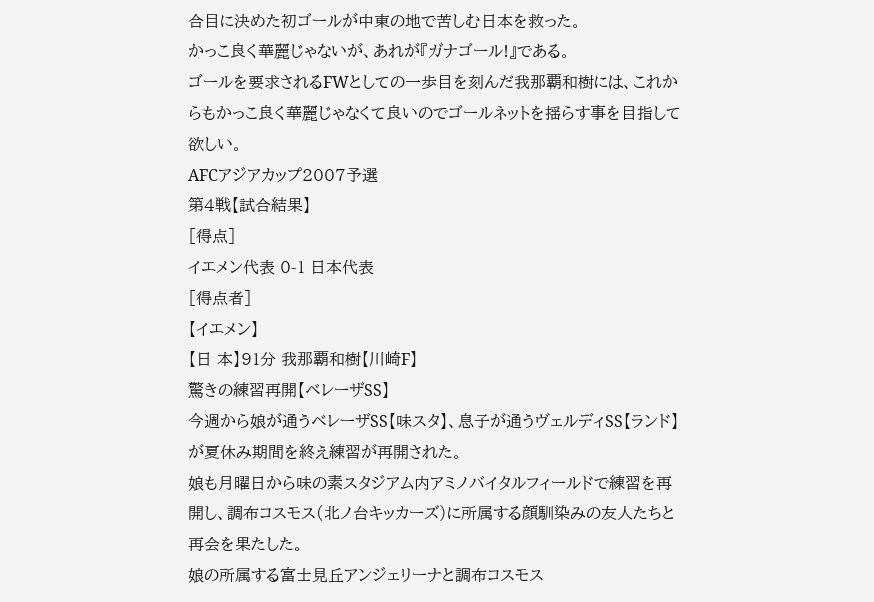合目に決めた初ゴールが中東の地で苦しむ日本を救った。
かっこ良く華麗じゃないが、あれが『ガナゴール!』である。
ゴールを要求されるFWとしての一歩目を刻んだ我那覇和樹には、これからもかっこ良く華麗じゃなくて良いのでゴールネットを揺らす事を目指して欲しい。
AFCアジアカップ2007予選
第4戦【試合結果】
[得点]
イエメン代表 0-1 日本代表
[得点者]
【イエメン】
【日 本】91分 我那覇和樹【川崎F】
驚きの練習再開【ベレーザSS】
今週から娘が通うベレーザSS【味スタ】、息子が通うヴェルディSS【ランド】が夏休み期間を終え練習が再開された。
娘も月曜日から味の素スタジアム内アミノバイタルフィールドで練習を再開し、調布コスモス(北ノ台キッカーズ)に所属する顔馴染みの友人たちと再会を果たした。
娘の所属する富士見丘アンジェリーナと調布コスモス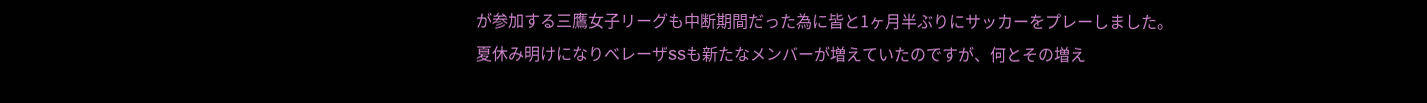が参加する三鷹女子リーグも中断期間だった為に皆と1ヶ月半ぶりにサッカーをプレーしました。
夏休み明けになりベレーザSSも新たなメンバーが増えていたのですが、何とその増え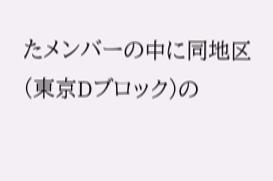たメンバーの中に同地区(東京Dブロック)の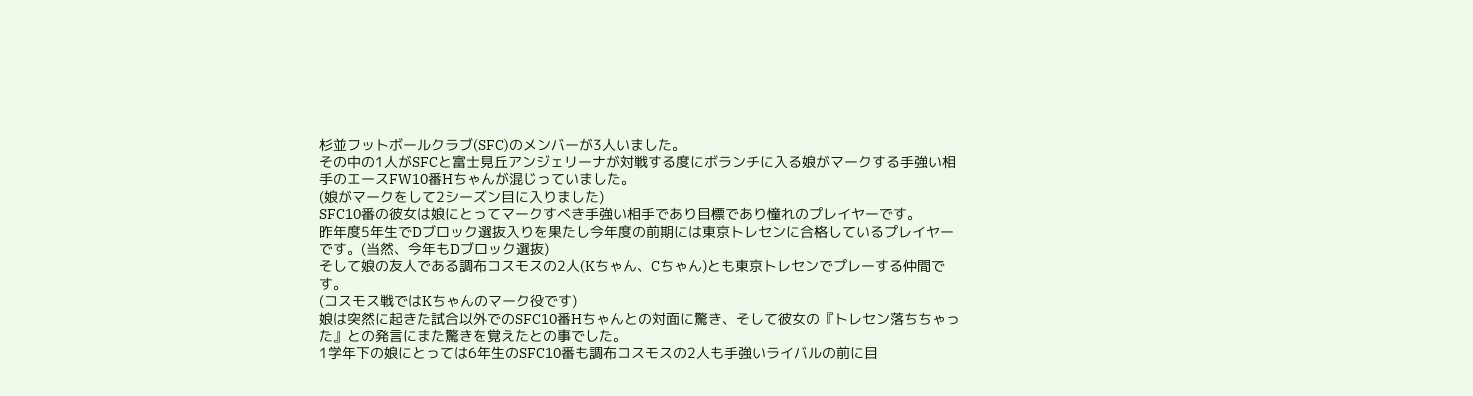杉並フットボールクラブ(SFC)のメンバーが3人いました。
その中の1人がSFCと富士見丘アンジェリーナが対戦する度にボランチに入る娘がマークする手強い相手のエースFW10番Hちゃんが混じっていました。
(娘がマークをして2シーズン目に入りました)
SFC10番の彼女は娘にとってマークすべき手強い相手であり目標であり憧れのプレイヤーです。
昨年度5年生でDブロック選抜入りを果たし今年度の前期には東京トレセンに合格しているプレイヤーです。(当然、今年もDブロック選抜)
そして娘の友人である調布コスモスの2人(Kちゃん、Cちゃん)とも東京トレセンでプレーする仲間です。
(コスモス戦ではKちゃんのマーク役です)
娘は突然に起きた試合以外でのSFC10番Hちゃんとの対面に驚き、そして彼女の『トレセン落ちちゃった』との発言にまた驚きを覚えたとの事でした。
1学年下の娘にとっては6年生のSFC10番も調布コスモスの2人も手強いライバルの前に目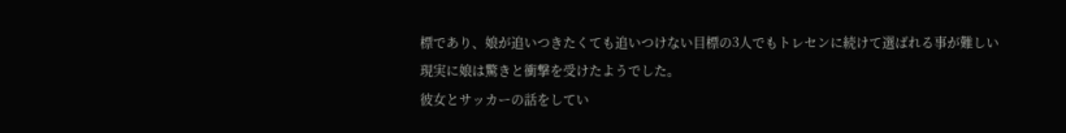標であり、娘が追いつきたくても追いつけない目標の3人でもトレセンに続けて選ばれる事が難しい現実に娘は驚きと衝撃を受けたようでした。
彼女とサッカーの話をしてい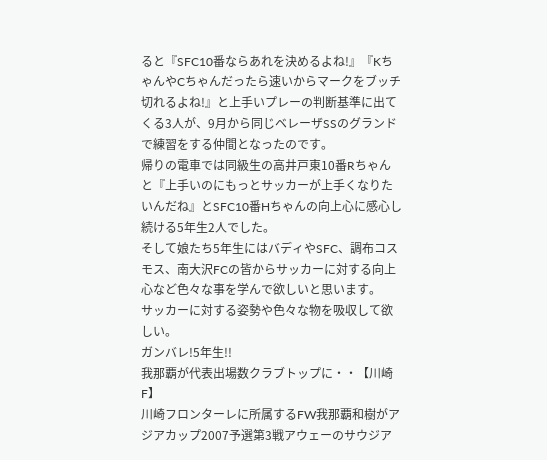ると『SFC10番ならあれを決めるよね!』『KちゃんやCちゃんだったら速いからマークをブッチ切れるよね!』と上手いプレーの判断基準に出てくる3人が、9月から同じベレーザSSのグランドで練習をする仲間となったのです。
帰りの電車では同級生の高井戸東10番Rちゃんと『上手いのにもっとサッカーが上手くなりたいんだね』とSFC10番Hちゃんの向上心に感心し続ける5年生2人でした。
そして娘たち5年生にはバディやSFC、調布コスモス、南大沢FCの皆からサッカーに対する向上心など色々な事を学んで欲しいと思います。
サッカーに対する姿勢や色々な物を吸収して欲しい。
ガンバレ!5年生!!
我那覇が代表出場数クラブトップに・・【川崎F】
川崎フロンターレに所属するFW我那覇和樹がアジアカップ2007予選第3戦アウェーのサウジア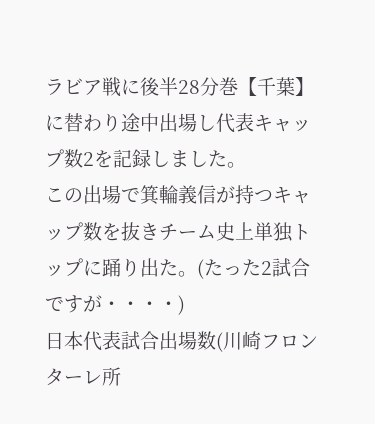ラビア戦に後半28分巻【千葉】に替わり途中出場し代表キャップ数2を記録しました。
この出場で箕輪義信が持つキャップ数を抜きチーム史上単独トップに踊り出た。(たった2試合ですが・・・・)
日本代表試合出場数(川崎フロンターレ所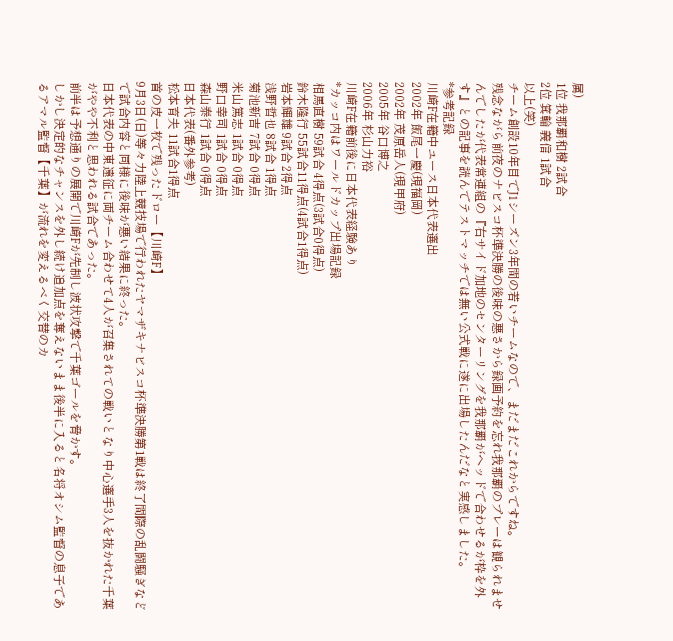属)
1位 我那覇和樹 2試合
2位 箕輪 義信 1試合
以上(笑)
チーム創設10年目でJ1シーズン3年間の若いチームなので、まだまだこれからですね。
残念ながら前夜のナビスコ杯準決勝の後味の悪さから録画予約を忘れ我那覇のプレーは観られませんでしたが代表常連組の『右サイド加地のセンターリングを我那覇がヘッドで合わせるが枠を外す』との記事を読んでテストマッチでは無い公式戦に遂に出場したんだなと実感しました。
*参考記録
川崎F在籍中ユース日本代表選出
2002年 飯尾一慶(現福岡)
2002年 茂原岳人(現甲府)
2005年 谷口博之
2006年 杉山力裕
川崎F在籍前後に日本代表経験あり
*カッコ内はワールドカップ出場記録
相馬直樹 59試合 4得点(3試合0得点)
鈴木隆行 55試合11得点(4試合1得点)
岩本輝雄 9試合 2得点
浅野哲也 8試合 1得点
菊池新吉 7試合 0得点
米山篤志 1試合 0得点
野口幸司 1試合 0得点
森山泰行 1試合 0得点
日本代表(番外参考)
松本育夫 11試合1得点
首の皮一枚で残ったドロー【川崎F】
9月3日(日)等々力陸上競技場で行われたヤマザキナビスコ杯準決勝第1戦は終了間際の乱闘騒ぎなどで試合内容と同様に後味が悪い結果に終った。
日本代表の中東遠征に両チーム合わせて4人が召集されての戦いとなり中心選手3人を抜かれた千葉がやや不利と思われる試合であった。
前半は予想通りの展開で川崎Fが先制し波状攻撃で千葉ゴールを脅かす。
しかし決定的なチャンスを外し続け追加点を奪えないまま後半に入ると名将オシム監督の息子であるアマル監督【千葉】が流れを変えるべく交替のカ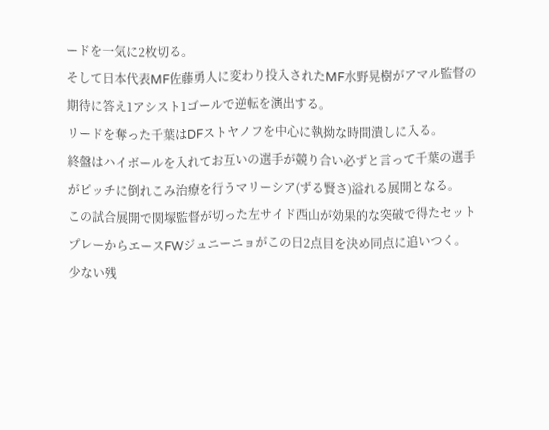ードを一気に2枚切る。
そして日本代表MF佐藤勇人に変わり投入されたMF水野晃樹がアマル監督の期待に答え1アシスト1ゴールで逆転を演出する。
リードを奪った千葉はDFストヤノフを中心に執拗な時間潰しに入る。
終盤はハイボールを入れてお互いの選手が競り合い必ずと言って千葉の選手がピッチに倒れこみ治療を行うマリーシア(ずる賢さ)溢れる展開となる。
この試合展開で関塚監督が切った左サイド西山が効果的な突破で得たセットプレーからエースFWジュニーニョがこの日2点目を決め同点に追いつく。
少ない残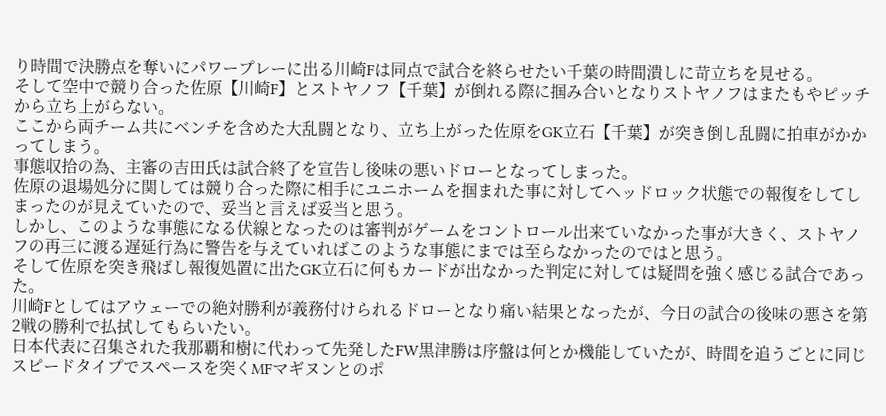り時間で決勝点を奪いにパワープレーに出る川崎Fは同点で試合を終らせたい千葉の時間潰しに苛立ちを見せる。
そして空中で競り合った佐原【川崎F】とストヤノフ【千葉】が倒れる際に掴み合いとなりストヤノフはまたもやピッチから立ち上がらない。
ここから両チーム共にベンチを含めた大乱闘となり、立ち上がった佐原をGK立石【千葉】が突き倒し乱闘に拍車がかかってしまう。
事態収拾の為、主審の吉田氏は試合終了を宣告し後味の悪いドローとなってしまった。
佐原の退場処分に関しては競り合った際に相手にユニホームを掴まれた事に対してヘッドロック状態での報復をしてしまったのが見えていたので、妥当と言えば妥当と思う。
しかし、このような事態になる伏線となったのは審判がゲームをコントロール出来ていなかった事が大きく、ストヤノフの再三に渡る遅延行為に警告を与えていればこのような事態にまでは至らなかったのではと思う。
そして佐原を突き飛ばし報復処置に出たGK立石に何もカードが出なかった判定に対しては疑問を強く感じる試合であった。
川崎Fとしてはアウェーでの絶対勝利が義務付けられるドローとなり痛い結果となったが、今日の試合の後味の悪さを第2戦の勝利で払拭してもらいたい。
日本代表に召集された我那覇和樹に代わって先発したFW黒津勝は序盤は何とか機能していたが、時間を追うごとに同じスピードタイプでスペースを突くMFマギヌンとのポ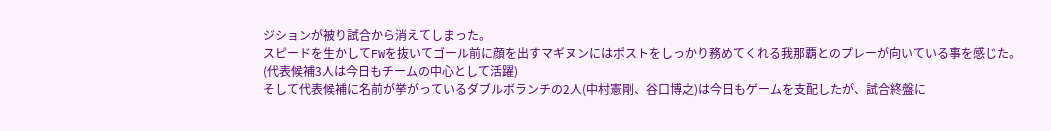ジションが被り試合から消えてしまった。
スピードを生かしてFWを抜いてゴール前に顔を出すマギヌンにはポストをしっかり務めてくれる我那覇とのプレーが向いている事を感じた。
(代表候補3人は今日もチームの中心として活躍)
そして代表候補に名前が挙がっているダブルボランチの2人(中村憲剛、谷口博之)は今日もゲームを支配したが、試合終盤に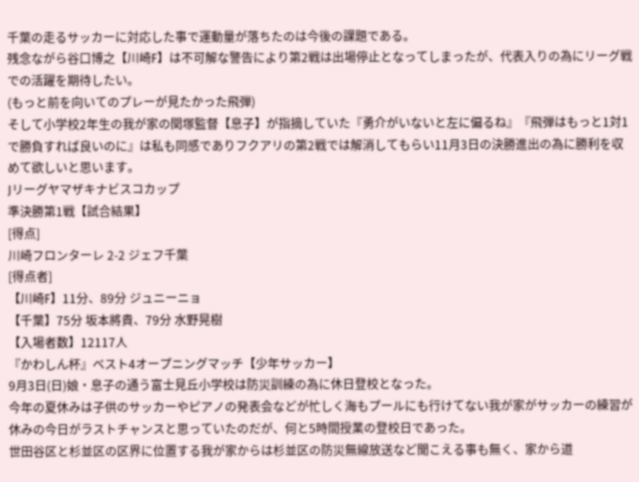千葉の走るサッカーに対応した事で運動量が落ちたのは今後の課題である。
残念ながら谷口博之【川崎F】は不可解な警告により第2戦は出場停止となってしまったが、代表入りの為にリーグ戦での活躍を期待したい。
(もっと前を向いてのプレーが見たかった飛弾)
そして小学校2年生の我が家の関塚監督【息子】が指摘していた『勇介がいないと左に偏るね』『飛弾はもっと1対1で勝負すれば良いのに』は私も同感でありフクアリの第2戦では解消してもらい11月3日の決勝進出の為に勝利を収めて欲しいと思います。
Jリーグヤマザキナビスコカップ
準決勝第1戦【試合結果】
[得点]
川崎フロンターレ 2-2 ジェフ千葉
[得点者]
【川崎F】11分、89分 ジュニーニョ
【千葉】75分 坂本將貴、79分 水野晃樹
【入場者数】12117人
『かわしん杯』ベスト4オープニングマッチ【少年サッカー】
9月3日(日)娘・息子の通う富士見丘小学校は防災訓練の為に休日登校となった。
今年の夏休みは子供のサッカーやピアノの発表会などが忙しく海もプールにも行けてない我が家がサッカーの練習が休みの今日がラストチャンスと思っていたのだが、何と5時間授業の登校日であった。
世田谷区と杉並区の区界に位置する我が家からは杉並区の防災無線放送など聞こえる事も無く、家から道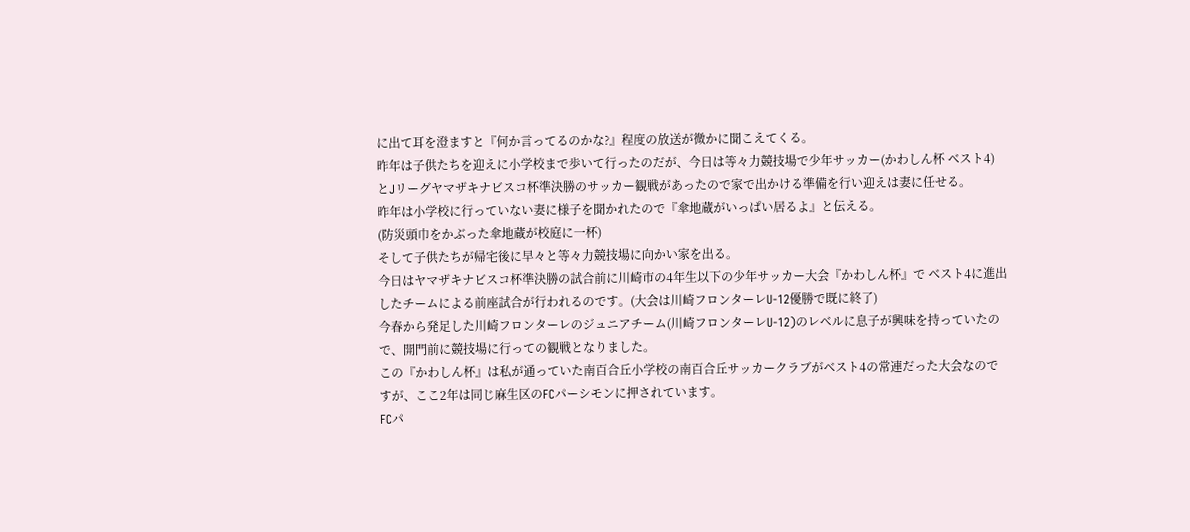に出て耳を澄ますと『何か言ってるのかな?』程度の放送が微かに聞こえてくる。
昨年は子供たちを迎えに小学校まで歩いて行ったのだが、今日は等々力競技場で少年サッカー(かわしん杯 ベスト4)とJリーグヤマザキナビスコ杯準決勝のサッカー観戦があったので家で出かける準備を行い迎えは妻に任せる。
昨年は小学校に行っていない妻に様子を聞かれたので『傘地蔵がいっぱい居るよ』と伝える。
(防災頭巾をかぶった傘地蔵が校庭に一杯)
そして子供たちが帰宅後に早々と等々力競技場に向かい家を出る。
今日はヤマザキナビスコ杯準決勝の試合前に川崎市の4年生以下の少年サッカー大会『かわしん杯』で ベスト4に進出したチームによる前座試合が行われるのです。(大会は川崎フロンターレU-12優勝で既に終了)
今春から発足した川崎フロンターレのジュニアチーム(川崎フロンターレU-12)のレベルに息子が興味を持っていたので、開門前に競技場に行っての観戦となりました。
この『かわしん杯』は私が通っていた南百合丘小学校の南百合丘サッカークラブがベスト4の常連だった大会なのですが、ここ2年は同じ麻生区のFCパーシモンに押されています。
FCパ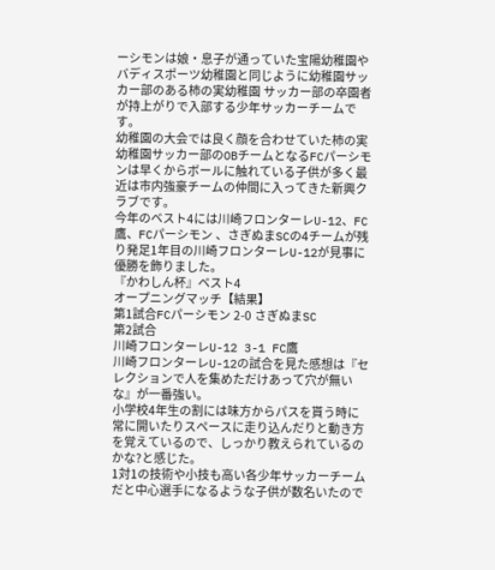ーシモンは娘・息子が通っていた宝陽幼稚園やバディスポーツ幼稚園と同じように幼稚園サッカー部のある柿の実幼稚園 サッカー部の卒園者が持上がりで入部する少年サッカーチームです。
幼稚園の大会では良く顔を合わせていた柿の実幼稚園サッカー部のOBチームとなるFCパーシモンは早くからボールに触れている子供が多く最近は市内強豪チームの仲間に入ってきた新興クラブです。
今年のベスト4には川崎フロンターレU-12、FC鷹、FCパーシモン 、さぎぬまSCの4チームが残り発足1年目の川崎フロンターレU-12が見事に優勝を飾りました。
『かわしん杯』ベスト4
オープニングマッチ【結果】
第1試合FCパーシモン 2-0 さぎぬまSC
第2試合
川崎フロンターレU-12 3-1 FC鷹
川崎フロンターレU-12の試合を見た感想は『セレクションで人を集めただけあって穴が無いな』が一番強い。
小学校4年生の割には味方からパスを貰う時に常に開いたりスペースに走り込んだりと動き方を覚えているので、しっかり教えられているのかな?と感じた。
1対1の技術や小技も高い各少年サッカーチームだと中心選手になるような子供が数名いたので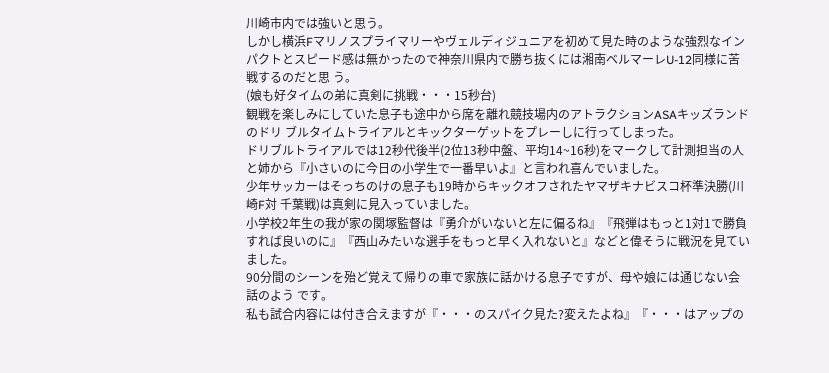川崎市内では強いと思う。
しかし横浜Fマリノスプライマリーやヴェルディジュニアを初めて見た時のような強烈なインパクトとスピード感は無かったので神奈川県内で勝ち抜くには湘南ベルマーレU-12同様に苦戦するのだと思 う。
(娘も好タイムの弟に真剣に挑戦・・・15秒台)
観戦を楽しみにしていた息子も途中から席を離れ競技場内のアトラクションASAキッズランドのドリ ブルタイムトライアルとキックターゲットをプレーしに行ってしまった。
ドリブルトライアルでは12秒代後半(2位13秒中盤、平均14~16秒)をマークして計測担当の人と姉から『小さいのに今日の小学生で一番早いよ』と言われ喜んでいました。
少年サッカーはそっちのけの息子も19時からキックオフされたヤマザキナビスコ杯準決勝(川崎F対 千葉戦)は真剣に見入っていました。
小学校2年生の我が家の関塚監督は『勇介がいないと左に偏るね』『飛弾はもっと1対1で勝負すれば良いのに』『西山みたいな選手をもっと早く入れないと』などと偉そうに戦況を見ていました。
90分間のシーンを殆ど覚えて帰りの車で家族に話かける息子ですが、母や娘には通じない会話のよう です。
私も試合内容には付き合えますが『・・・のスパイク見た?変えたよね』『・・・はアップの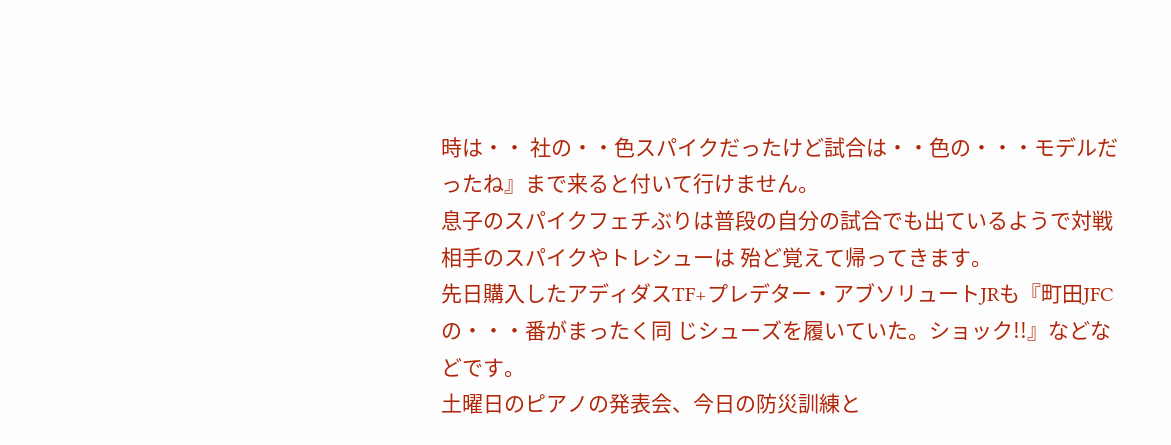時は・・ 社の・・色スパイクだったけど試合は・・色の・・・モデルだったね』まで来ると付いて行けません。
息子のスパイクフェチぶりは普段の自分の試合でも出ているようで対戦相手のスパイクやトレシューは 殆ど覚えて帰ってきます。
先日購入したアディダスTF+プレデター・アブソリュートJRも『町田JFCの・・・番がまったく同 じシューズを履いていた。ショック!!』などなどです。
土曜日のピアノの発表会、今日の防災訓練と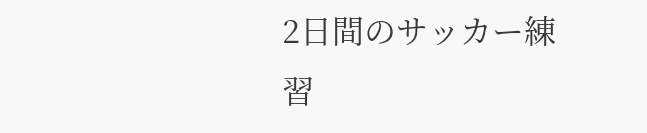2日間のサッカー練習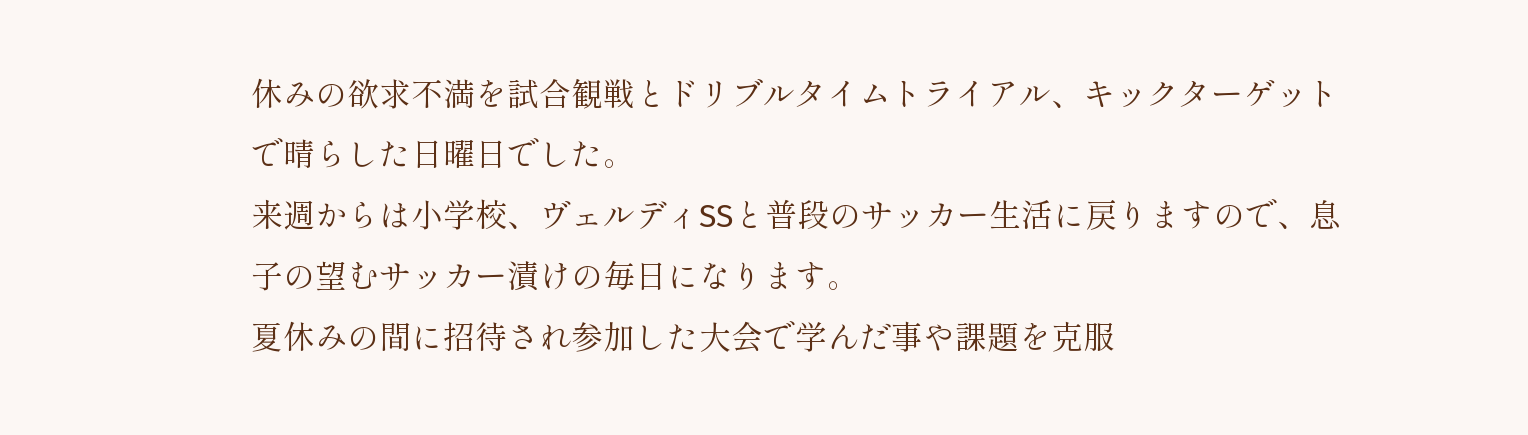休みの欲求不満を試合観戦とドリブルタイムトライアル、キックターゲットで晴らした日曜日でした。
来週からは小学校、ヴェルディSSと普段のサッカー生活に戻りますので、息子の望むサッカー漬けの毎日になります。
夏休みの間に招待され参加した大会で学んだ事や課題を克服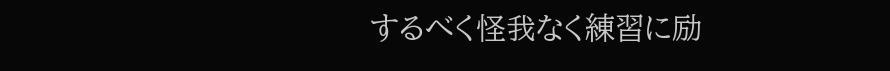するべく怪我なく練習に励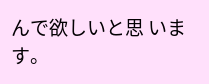んで欲しいと思 います。